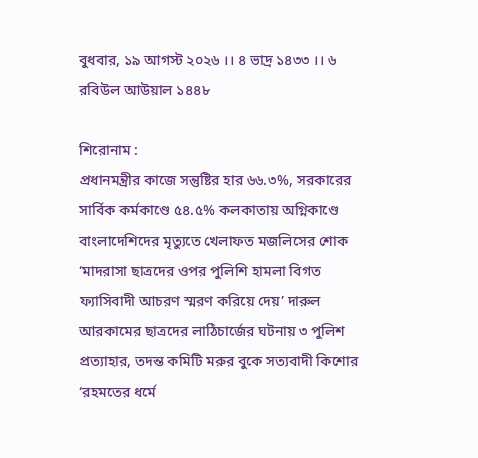বুধবার, ১৯ আগস্ট ২০২৬ ।। ৪ ভাদ্র ১৪৩৩ ।। ৬ রবিউল আউয়াল ১৪৪৮

শিরোনাম :
প্রধানমন্ত্রীর কাজে সন্তুষ্টির হার ৬৬.৩%, সরকারের সার্বিক কর্মকাণ্ডে ৫৪.৫% কলকাতায় অগ্নিকাণ্ডে বাংলাদেশিদের মৃত্যুতে খেলাফত মজলিসের শোক ‘মাদরাসা ছাত্রদের ওপর পুলিশি হামলা বিগত ফ্যাসিবাদী আচরণ স্মরণ করিয়ে দেয়’ দারুল আরকামের ছাত্রদের লাঠিচার্জের ঘটনায় ৩ পুলিশ প্রত্যাহার, তদন্ত কমিটি মরুর বুকে সত্যবাদী কিশোর ‘রহমতের ধর্মে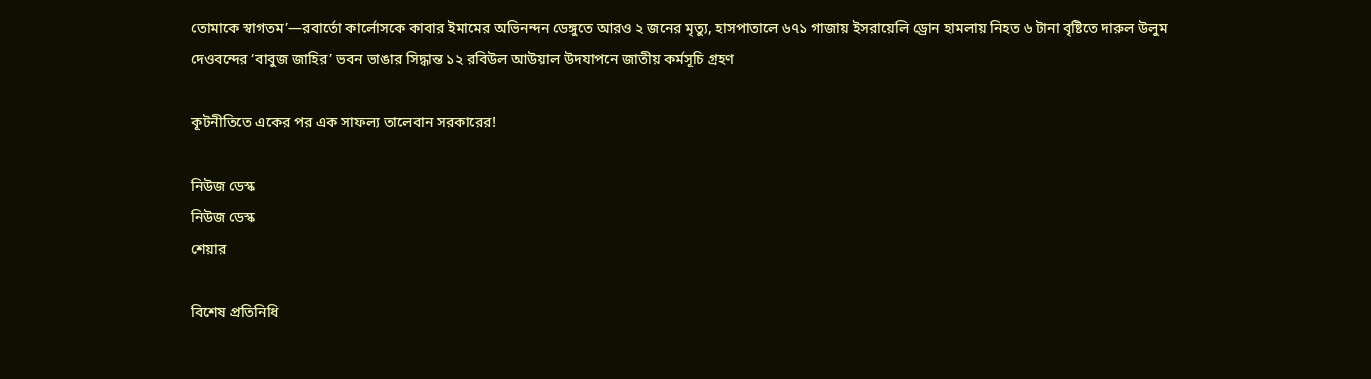তোমাকে স্বাগতম’—রবার্তো কার্লোসকে কাবার ইমামের অভিনন্দন ডেঙ্গুতে আরও ২ জনের মৃত্যু, হাসপাতালে ৬৭১ গাজায় ইসরায়েলি ড্রোন হামলায় নিহত ৬ টানা বৃষ্টিতে দারুল উলুম দেওবন্দের ‘বাবুজ জাহির’ ভবন ভাঙার সিদ্ধান্ত ১২ রবিউল আউয়াল উদযাপনে জাতীয় কর্মসূচি গ্রহণ

কূটনীতিতে একের পর এক সাফল্য তালেবান সরকারের!

নিউজ ডেস্ক
নিউজ ডেস্ক
শেয়ার

বিশেষ প্রতিনিধি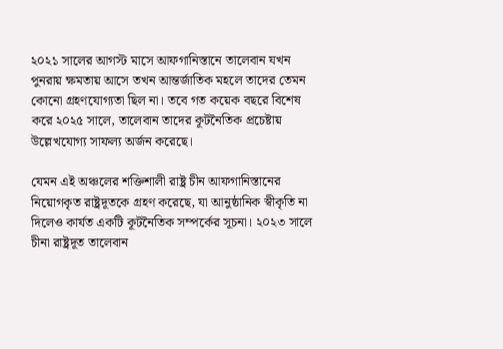২০২১ সালের আগস্ট মাসে আফগানিস্তানে তালেবান যখন পুনরায় ক্ষমতায় আসে তখন আন্তর্জাতিক মহলে তাদের তেমন কোনো গ্রহণযোগ্যতা ছিল না। তবে গত কয়েক বছরে বিশেষ করে ২০২৫ সালে, তালেবান তাদের কূটনৈতিক প্রচেষ্টায় উল্লেখযোগ্য সাফল্য অর্জন করেছে।

যেমন এই অঞ্চলের শক্তিশালী রাষ্ট্র চীন আফগানিস্তানের নিয়োগকৃত রাষ্ট্রদূতকে গ্রহণ করেছে, যা আনুষ্ঠানিক স্বীকৃতি না দিলেও কার্যত একটি কূটনৈতিক সম্পর্কের সূচনা। ২০২৩ সালে চীনা রাষ্ট্রদূত তালেবান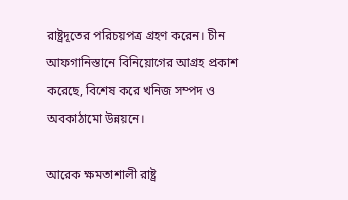রাষ্ট্রদূতের পরিচয়পত্র গ্রহণ করেন। চীন আফগানিস্তানে বিনিয়োগের আগ্রহ প্রকাশ করেছে, বিশেষ করে খনিজ সম্পদ ও অবকাঠামো উন্নয়নে।

আরেক ক্ষমতাশালী রাষ্ট্র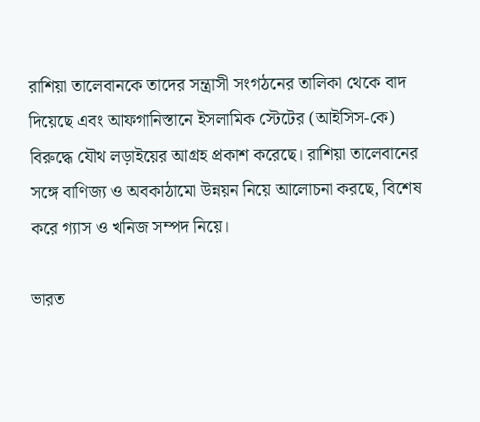রাশিয়া তালেবানকে তাদের সন্ত্রাসী সংগঠনের তালিকা থেকে বাদ দিয়েছে এবং আফগানিস্তানে ইসলামিক স্টেটের (আইসিস-কে) বিরুদ্ধে যৌথ লড়াইয়ের আগ্রহ প্রকাশ করেছে। রাশিয়া তালেবানের সঙ্গে বাণিজ্য ও অবকাঠামো উন্নয়ন নিয়ে আলোচনা করছে, বিশেষ করে গ্যাস ও খনিজ সম্পদ নিয়ে।

ভারত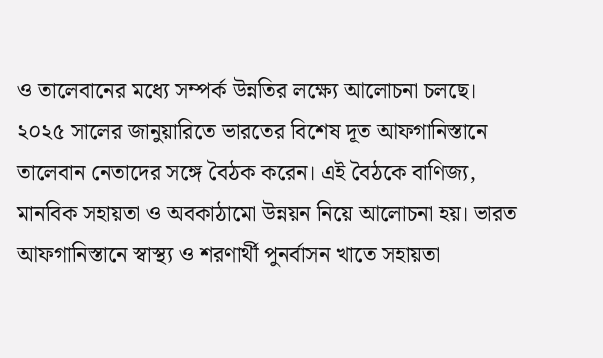ও তালেবানের মধ্যে সম্পর্ক উন্নতির লক্ষ্যে আলোচনা চলছে। ২০২৫ সালের জানুয়ারিতে ভারতের বিশেষ দূত আফগানিস্তানে তালেবান নেতাদের সঙ্গে বৈঠক করেন। এই বৈঠকে বাণিজ্য, মানবিক সহায়তা ও অবকাঠামো উন্নয়ন নিয়ে আলোচনা হয়। ভারত আফগানিস্তানে স্বাস্থ্য ও শরণার্থী পুনর্বাসন খাতে সহায়তা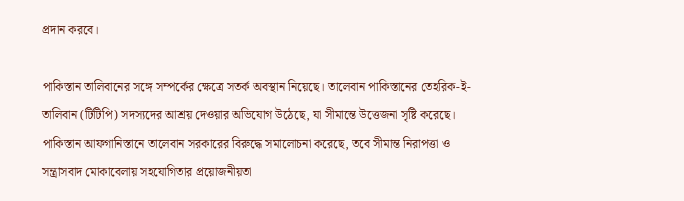প্রদান করবে।

পাকিস্তান তালিবানের সঙ্গে সম্পর্কের ক্ষেত্রে সতর্ক অবস্থান নিয়েছে। তালেবান পাকিস্তানের তেহরিক-ই-তালিবান (টিটিপি) সদস্যদের আশ্রয় দেওয়ার অভিযোগ উঠেছে, যা সীমান্তে উত্তেজনা সৃষ্টি করেছে। পাকিস্তান আফগানিস্তানে তালেবান সরকারের বিরুদ্ধে সমালোচনা করেছে, তবে সীমান্ত নিরাপত্তা ও সন্ত্রাসবাদ মোকাবেলায় সহযোগিতার প্রয়োজনীয়তা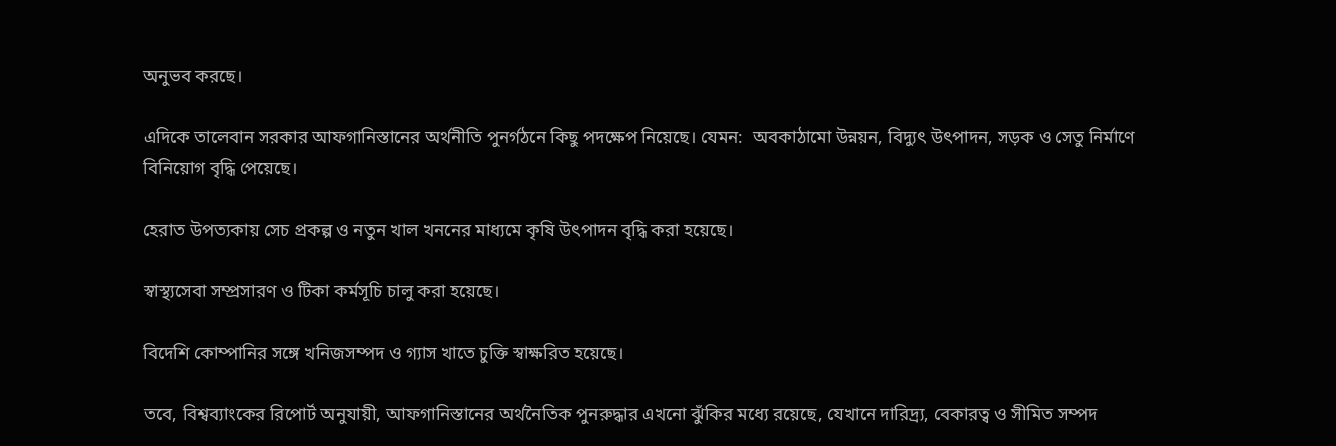অনুভব করছে।

এদিকে তালেবান সরকার আফগানিস্তানের অর্থনীতি পুনর্গঠনে কিছু পদক্ষেপ নিয়েছে। যেমন:  অবকাঠামো উন্নয়ন, বিদ্যুৎ উৎপাদন, সড়ক ও সেতু নির্মাণে বিনিয়োগ বৃদ্ধি পেয়েছে।

হেরাত উপত্যকায় সেচ প্রকল্প ও নতুন খাল খননের মাধ্যমে কৃষি উৎপাদন বৃদ্ধি করা হয়েছে।

স্বাস্থ্যসেবা সম্প্রসারণ ও টিকা কর্মসূচি চালু করা হয়েছে।

বিদেশি কোম্পানির সঙ্গে খনিজসম্পদ ও গ্যাস খাতে চুক্তি স্বাক্ষরিত হয়েছে।

তবে, বিশ্বব্যাংকের রিপোর্ট অনুযায়ী, আফগানিস্তানের অর্থনৈতিক পুনরুদ্ধার এখনো ঝুঁকির মধ্যে রয়েছে, যেখানে দারিদ্র্য, বেকারত্ব ও সীমিত সম্পদ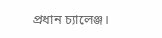প্রধান চ্যালেঞ্জ।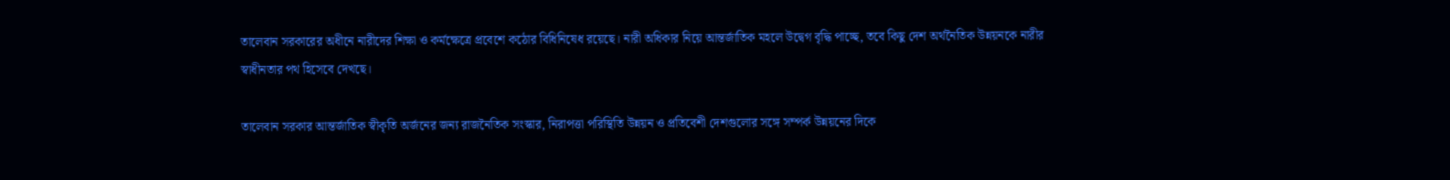তালেবান সরকারের অধীনে নারীদের শিক্ষা ও কর্মক্ষেত্রে প্রবেশে কঠোর বিধিনিষেধ রয়েছে। নারী অধিকার নিয়ে আন্তর্জাতিক মহলে উদ্বেগ বৃদ্ধি পাচ্ছে, তবে কিছু দেশ অর্থনৈতিক উন্নয়নকে নারীর স্বাধীনতার পথ হিসেবে দেখছে।

তালেবান সরকার আন্তর্জাতিক স্বীকৃতি অর্জনের জন্য রাজনৈতিক সংস্কার, নিরাপত্তা পরিস্থিতি উন্নয়ন ও প্রতিবেশী দেশগুলোর সঙ্গে সম্পর্ক উন্নয়নের দিকে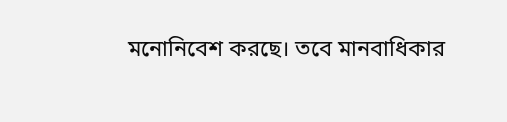মনোনিবেশ করছে। তবে মানবাধিকার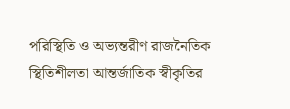পরিস্থিতি ও অভ্যন্তরীণ রাজনৈতিক স্থিতিশীলতা আন্তর্জাতিক স্বীকৃতির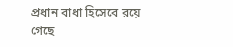প্রধান বাধা হিসেবে রয়ে গেছে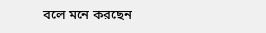বলে মনে করছেন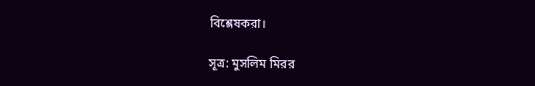বিশ্লেষকরা।

সূত্র: মুসলিম মিরর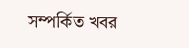সম্পর্কিত খবর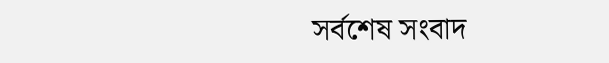সর্বশেষ সংবাদ